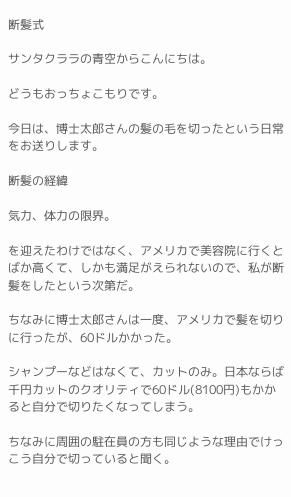断髪式

サンタクララの青空からこんにちは。

どうもおっちょこもりです。

今日は、博士太郎さんの髪の毛を切ったという日常をお送りします。

断髪の経緯

気力、体力の限界。

を迎えたわけではなく、アメリカで美容院に行くとばか高くて、しかも満足がえられないので、私が断髪をしたという次第だ。

ちなみに博士太郎さんは一度、アメリカで髪を切りに行ったが、60ドルかかった。

シャンプーなどはなくて、カットのみ。日本ならば千円カットのクオリティで60ドル(8100円)もかかると自分で切りたくなってしまう。

ちなみに周囲の駐在員の方も同じような理由でけっこう自分で切っていると聞く。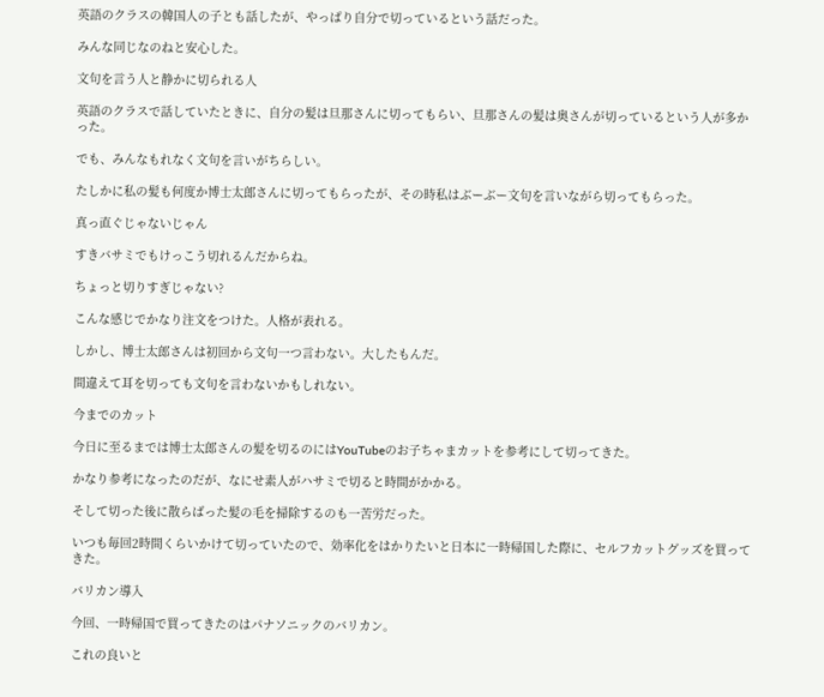英語のクラスの韓国人の子とも話したが、やっぱり自分で切っているという話だった。

みんな同じなのねと安心した。

文句を言う人と静かに切られる人

英語のクラスで話していたときに、自分の髪は旦那さんに切ってもらい、旦那さんの髪は奥さんが切っているという人が多かった。

でも、みんなもれなく文句を言いがちらしい。

たしかに私の髪も何度か博士太郎さんに切ってもらったが、その時私はぶーぶー文句を言いながら切ってもらった。

真っ直ぐじゃないじゃん

すきバサミでもけっこう切れるんだからね。

ちょっと切りすぎじゃない?

こんな感じでかなり注文をつけた。人格が表れる。

しかし、博士太郎さんは初回から文句一つ言わない。大したもんだ。

間違えて耳を切っても文句を言わないかもしれない。

今までのカット

今日に至るまでは博士太郎さんの髪を切るのにはYouTubeのお子ちゃまカットを参考にして切ってきた。

かなり参考になったのだが、なにせ素人がハサミで切ると時間がかかる。

そして切った後に散らばった髪の毛を掃除するのも一苦労だった。

いつも毎回2時間くらいかけて切っていたので、効率化をはかりたいと日本に一時帰国した際に、セルフカットグッズを買ってきた。

バリカン導入

今回、一時帰国で買ってきたのはパナソニックのバリカン。

これの良いと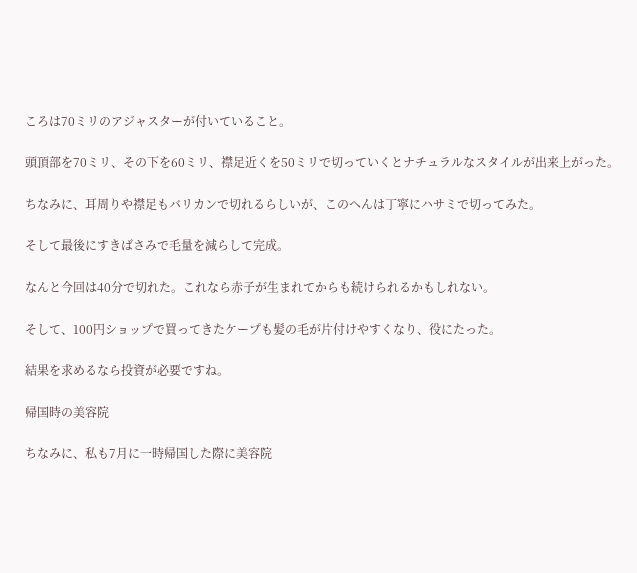ころは70ミリのアジャスターが付いていること。

頭頂部を70ミリ、その下を60ミリ、襟足近くを50ミリで切っていくとナチュラルなスタイルが出来上がった。

ちなみに、耳周りや襟足もバリカンで切れるらしいが、このへんは丁寧にハサミで切ってみた。

そして最後にすきばさみで毛量を減らして完成。

なんと今回は40分で切れた。これなら赤子が生まれてからも続けられるかもしれない。

そして、100円ショップで買ってきたケープも髪の毛が片付けやすくなり、役にたった。

結果を求めるなら投資が必要ですね。

帰国時の美容院

ちなみに、私も7月に一時帰国した際に美容院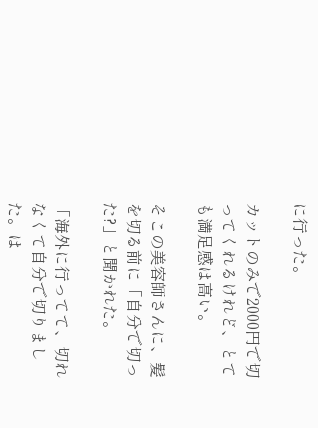に行った。

カットのみで2000円で切ってくれるけれど、とても満足感は高い。

そこの美容師さんに、髪を切る前に「自分で切った?」と聞かれた。

「海外に行ってて、切れなくて自分で切りました。は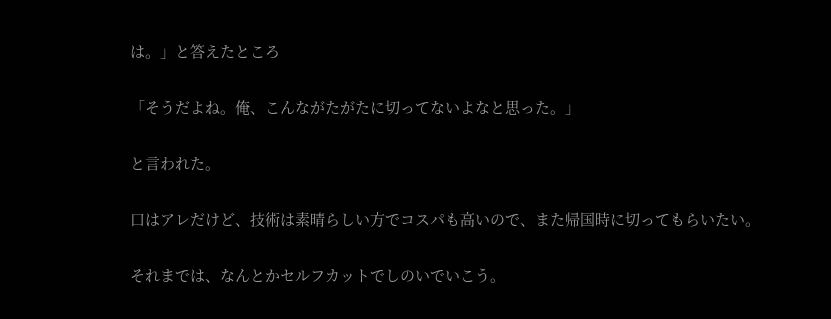は。」と答えたところ

「そうだよね。俺、こんながたがたに切ってないよなと思った。」

と言われた。

口はアレだけど、技術は素晴らしい方でコスパも高いので、また帰国時に切ってもらいたい。

それまでは、なんとかセルフカットでしのいでいこう。